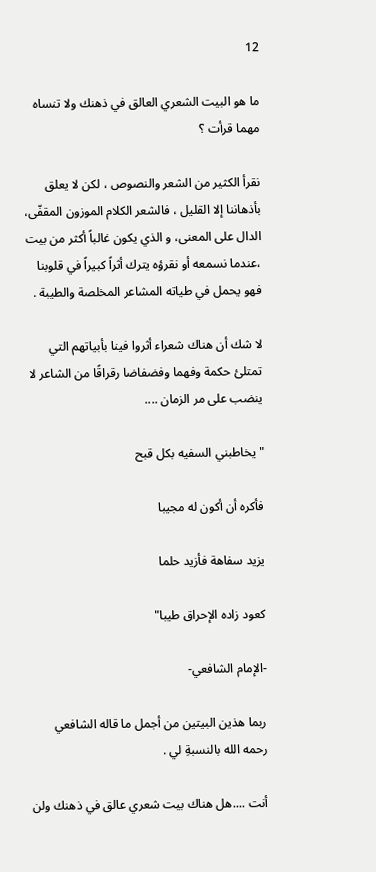12

ما هو البيت الشعري العالق في ذهنك ولا تنساه مهما قرأت ؟

نقرأ الكثير من الشعر والنصوص ، لكن لا يعلق بأذهاننا إلا القليل ، فالشعر الكلام الموزون المقفّى، الدال على المعنى، و الذي يكون غالباً أكثر من بيت ،عندما نسمعه أو نقرؤه يترك أثراً كبيراً في قلوبنا فهو يحمل في طياته المشاعر المخلصة والطيبة .

لا شك أن هناك شعراء أثروا فينا بأبياتهم التي تمتلئ حكمة وفھما وفضفاضا رقراقًا من الشاعر لا ينضب على مر الزمان ....

"يخاطبني السفيه بكل قبح

فأكره أن أكون له مجيبا

يزيد سفاهة فأزيد حلما

كعود زاده الإحراق طيبا"

-الإمام الشافعي-

ربما هذين البيتين من أجمل ما قاله الشافعي رحمه الله بالنسبةِ لي .

أنت ....هل هناك بيت شعري عالق في ذهنك ولن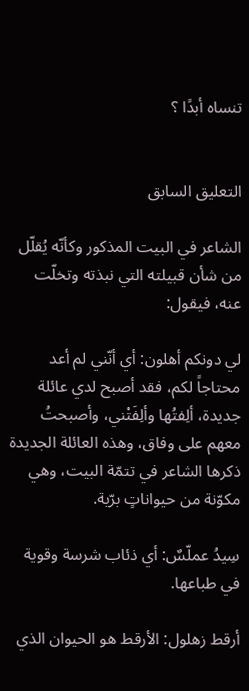تنساه أبدًا ؟


التعليق السابق

الشاعر في البيت المذكور وكأنّه يُقلّل من شأن قبيلته التي نبذته وتخلّت عنه، فيقول:

لي دونكم أهلون: أي أنّني لم أعد محتاجاً لكم، فقد أصبح لدي عائلة جديدة، ألِفتُها وألِفَتْني، وأصبحتُ معهم على وفاق، وهذه العائلة الجديدة ذكرها الشاعر في تتمّة البيت، وهي مكوّنة من حيواناتٍ برّية.

سِيدُ عملّسٌ: أي ذئاب شرسة وقوية في طباعها.

أرقط زهلول: الأرقط هو الحيوان الذي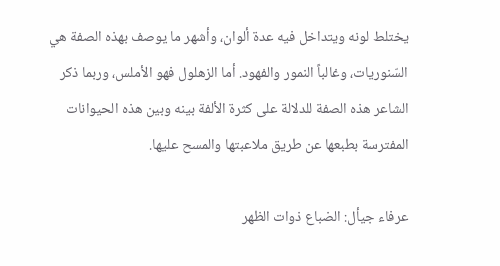يختلط لونه ويتداخل فيه عدة ألوان، وأشهر ما يوصف بهذه الصفة هي السّنوريات، وغالباً النمور والفهود. أما الزهلول فهو الأملس، وربما ذكر الشاعر هذه الصفة للدلالة على كثرة الألفة بينه وبين هذه الحيوانات المفترسة بطبعها عن طريق ملاعبتها والمسح عليها.

عرفاء جيأل: الضباع ذوات الظهر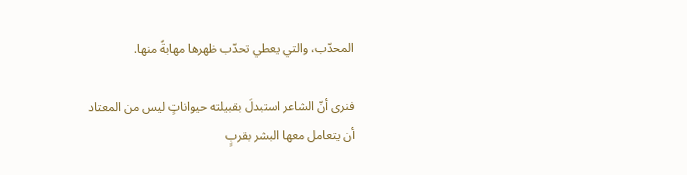المحدّب، والتي يعطي تحدّب ظهرها مهابةً منها.

فنرى أنّ الشاعر استبدلَ بقبيلته حيواناتٍ ليس من المعتاد أن يتعامل معها البشر بقربٍ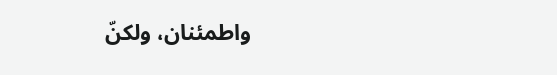واطمئنان، ولكنّ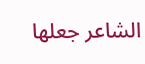الشاعر جعلها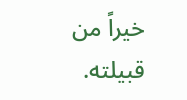خيراً من قبيلته.